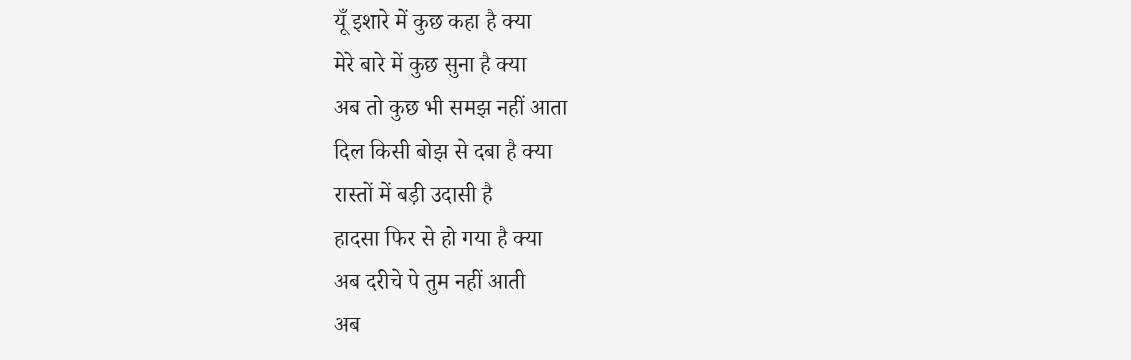यूँ इशारे में कुछ कहा है क्या
मेरे बारे में कुछ सुना है क्या
अब तो कुछ भी समझ नहीं आता
दिल किसी बोझ से दबा है क्या
रास्तों में बड़ी उदासी है
हादसा फिर से हो गया है क्या
अब दरीचे पे तुम नहीं आती
अब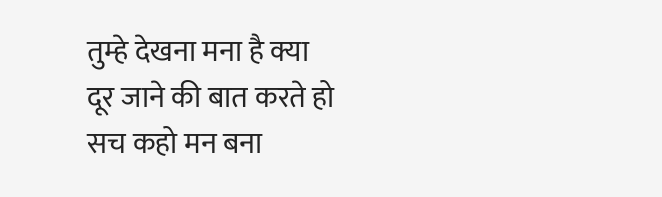तुम्हे देखना मना है क्या
दूर जाने की बात करते हो
सच कहो मन बना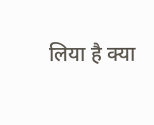लिया है क्या